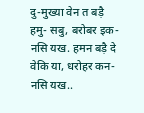दु-मुख्या वेन त बड़ै हमु- सबु, बरोबर इक-नसि यख. हमन बड़ै दे वेकि या, धरोहर कन-नसि यख..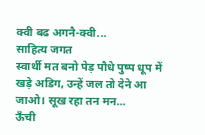क्वी बढ अगनै-क्वी...
साहित्य जगत
स्वार्थी मत बनो पेड़ पौधे पुष्प धूप में खड़े अडिग, उन्हें जल तो देने आ जाओ। सूख रहा तन मन...
ऊँची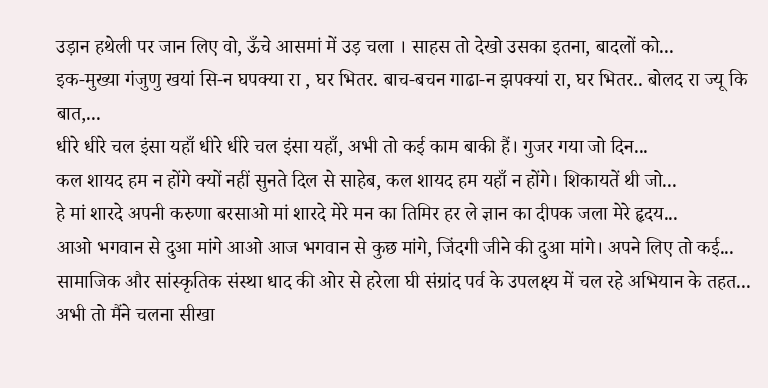उड़ान हथेली पर जान लिए वो, ऊँचे आसमां में उड़ चला । साहस तो देखो उसका इतना, बादलों को...
इक-मुख्या गंजुणु खयां सि-न घपक्या रा , घर भितर. बाच-बचन गाढा-न झपक्यां रा, घर भितर.. बोलद रा ज्यू कि बात,...
धीरे धीरे चल इंसा यहाँ धीरे धीरे चल इंसा यहाँ, अभी तो कई काम बाकी हैं। गुजर गया जो दिन...
कल शायद हम न होंगे क्यों नहीं सुनते दिल से साहेब, कल शायद हम यहाँ न होंगे। शिकायतें थी जो...
हे मां शारदे अपनी करुणा बरसाओ मां शारदे मेरे मन का तिमिर हर ले ज्ञान का दीपक जला मेरे हृदय...
आओ भगवान से दुआ मांगे आओ आज भगवान से कुछ मांगे, जिंदगी जीने की दुआ मांगे। अपने लिए तो कई...
सामाजिक और सांस्कृतिक संस्था धाद की ओर से हरेला घी संग्रांद पर्व के उपलक्ष्य में चल रहे अभियान के तहत...
अभी तो मैंने चलना सीखा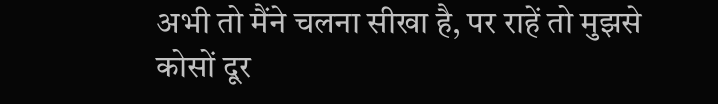अभी तो मैंने चलना सीखा है, पर राहें तो मुझसे कोसों दूर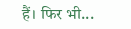हैं। फिर भी...